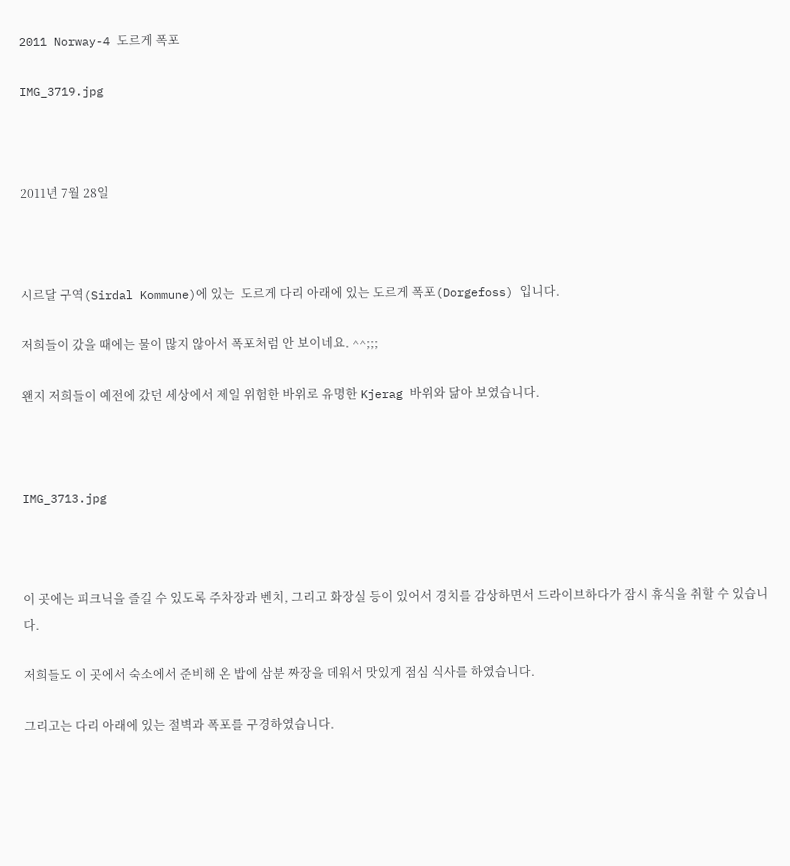2011 Norway-4 도르게 폭포

IMG_3719.jpg



2011년 7월 28일



시르달 구역(Sirdal Kommune)에 있는  도르게 다리 아래에 있는 도르게 폭포(Dorgefoss) 입니다.

저희들이 갔을 때에는 물이 많지 않아서 폭포처럼 안 보이네요. ^^;;;

왠지 저희들이 예전에 갔던 세상에서 제일 위험한 바위로 유명한 Kjerag 바위와 닮아 보였습니다.



IMG_3713.jpg



이 곳에는 피크닉을 즐길 수 있도록 주차장과 벤치, 그리고 화장실 등이 있어서 경치를 감상하면서 드라이브하다가 잠시 휴식을 취할 수 있습니다.

저희들도 이 곳에서 숙소에서 준비해 온 밥에 삼분 짜장을 데워서 맛있게 점심 식사를 하였습니다.

그리고는 다리 아래에 있는 절벽과 폭포를 구경하였습니다.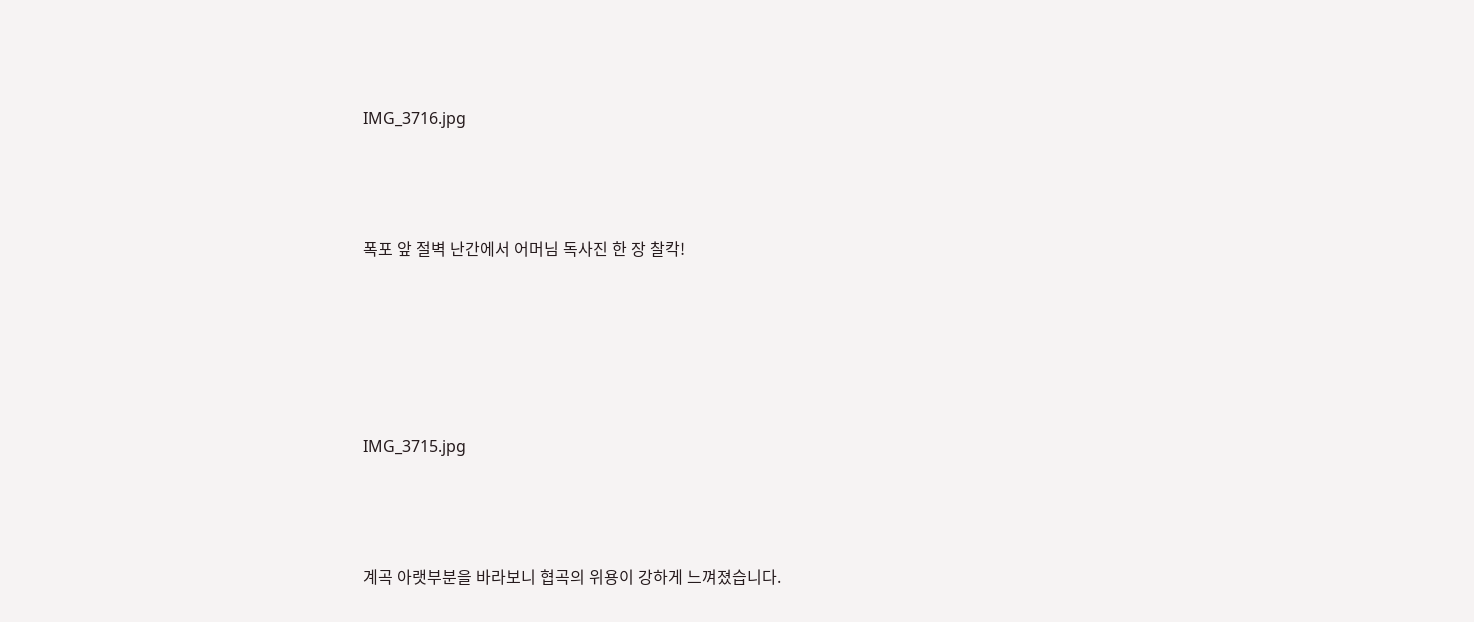IMG_3716.jpg



폭포 앞 절벽 난간에서 어머님 독사진 한 장 찰칵!





IMG_3715.jpg



계곡 아랫부분을 바라보니 협곡의 위용이 강하게 느껴졌습니다.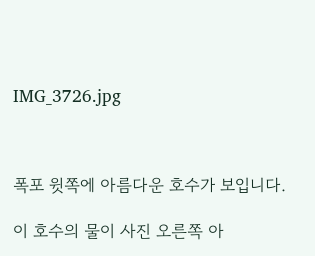IMG_3726.jpg



폭포 윗쪽에 아름다운 호수가 보입니다.

이 호수의 물이 사진 오른쪽 아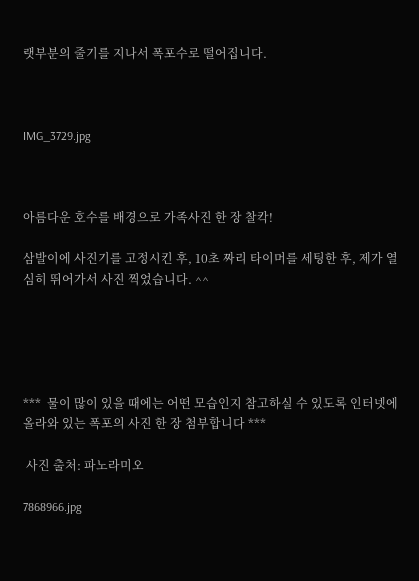랫부분의 줄기를 지나서 폭포수로 떨어집니다.



IMG_3729.jpg



아름다운 호수를 배경으로 가족사진 한 장 찰칵!

삼발이에 사진기를 고정시킨 후, 10초 짜리 타이머를 세팅한 후, 제가 열심히 뛰어가서 사진 찍었습니다. ^^





***  물이 많이 있을 때에는 어떤 모습인지 참고하실 수 있도록 인터넷에 올라와 있는 폭포의 사진 한 장 첨부합니다 ***

 사진 출처: 파노라미오

7868966.jpg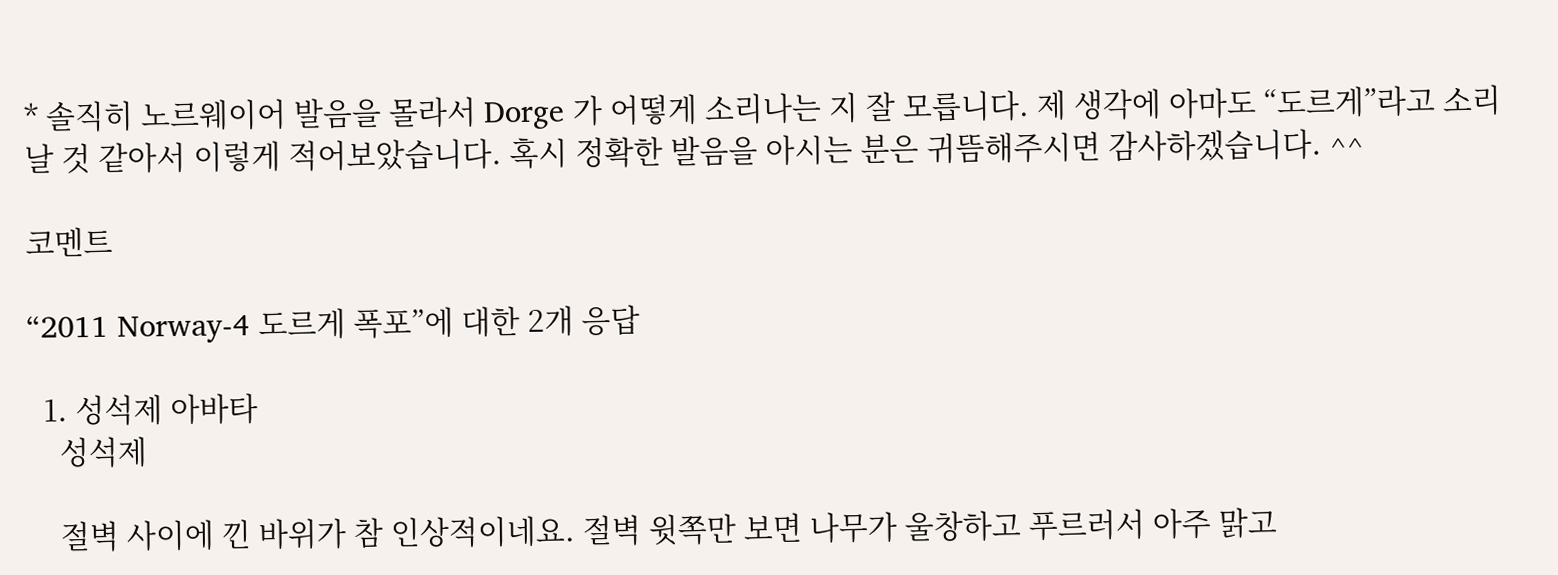* 솔직히 노르웨이어 발음을 몰라서 Dorge 가 어떻게 소리나는 지 잘 모릅니다. 제 생각에 아마도 “도르게”라고 소리날 것 같아서 이렇게 적어보았습니다. 혹시 정확한 발음을 아시는 분은 귀뜸해주시면 감사하겠습니다. ^^

코멘트

“2011 Norway-4 도르게 폭포”에 대한 2개 응답

  1. 성석제 아바타
    성석제

    절벽 사이에 낀 바위가 참 인상적이네요. 절벽 윗쪽만 보면 나무가 울창하고 푸르러서 아주 맑고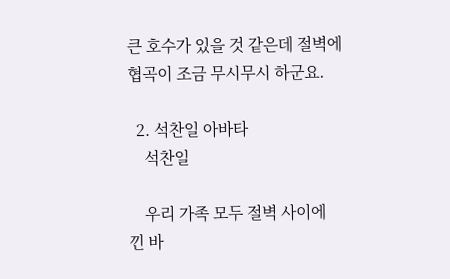큰 호수가 있을 것 같은데 절벽에 협곡이 조금 무시무시 하군요.

  2. 석찬일 아바타
    석찬일

    우리 가족 모두 절벽 사이에 낀 바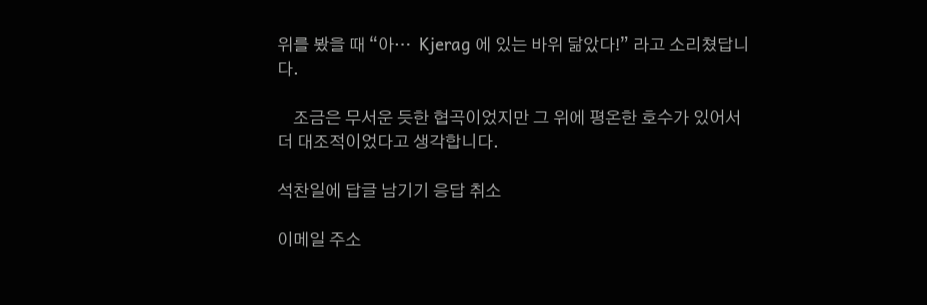위를 봤을 때 “아…  Kjerag 에 있는 바위 닮았다!” 라고 소리쳤답니다.

    조금은 무서운 듯한 협곡이었지만 그 위에 평온한 호수가 있어서 더 대조적이었다고 생각합니다.

석찬일에 답글 남기기 응답 취소

이메일 주소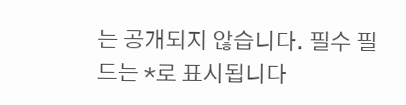는 공개되지 않습니다. 필수 필드는 *로 표시됩니다